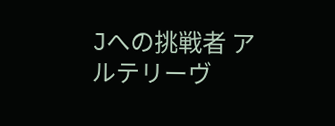Jへの挑戦者 アルテリーヴ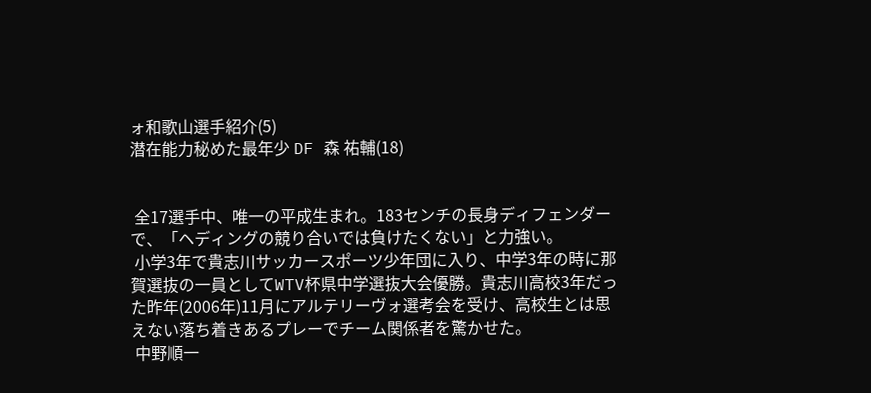ォ和歌山選手紹介(5)
潜在能力秘めた最年少 DF 森 祐輔(18)


 全17選手中、唯一の平成生まれ。183センチの長身ディフェンダーで、「ヘディングの競り合いでは負けたくない」と力強い。
 小学3年で貴志川サッカースポーツ少年団に入り、中学3年の時に那賀選抜の一員としてWTV杯県中学選抜大会優勝。貴志川高校3年だった昨年(2006年)11月にアルテリーヴォ選考会を受け、高校生とは思えない落ち着きあるプレーでチーム関係者を驚かせた。
 中野順一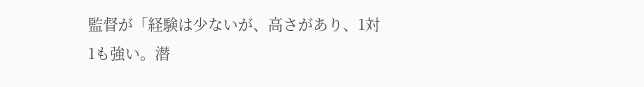監督が「経験は少ないが、高さがあり、1対1も強い。潜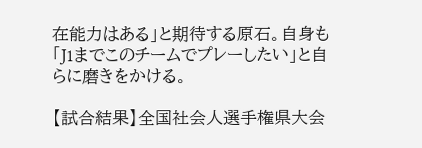在能力はある」と期待する原石。自身も「J1までこのチームでプレーしたい」と自らに磨きをかける。

【試合結果】全国社会人選手権県大会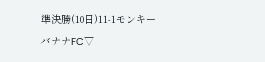準決勝(10日)11-1モンキーバナナFC▽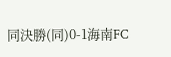同決勝(同)0-1海南FC